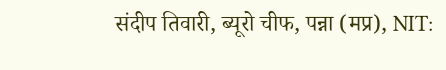संदीप तिवारी, ब्यूरो चीफ, पन्ना (मप्र), NIT: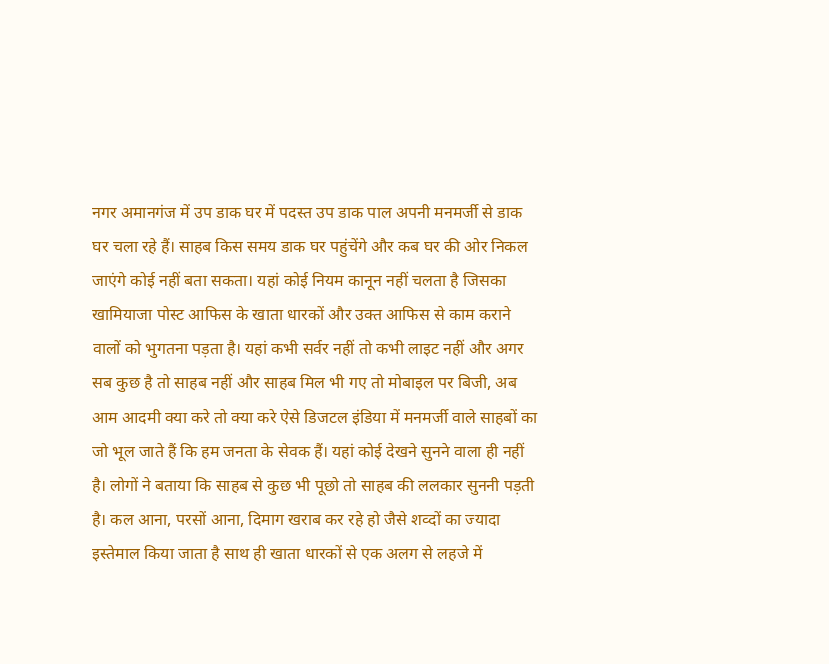नगर अमानगंज में उप डाक घर में पदस्त उप डाक पाल अपनी मनमर्जी से डाक घर चला रहे हैं। साहब किस समय डाक घर पहुंचेंगे और कब घर की ओर निकल जाएंगे कोई नहीं बता सकता। यहां कोई नियम कानून नहीं चलता है जिसका खामियाजा पोस्ट आफिस के खाता धारकों और उक्त आफिस से काम कराने वालों को भुगतना पड़ता है। यहां कभी सर्वर नहीं तो कभी लाइट नहीं और अगर सब कुछ है तो साहब नहीं और साहब मिल भी गए तो मोबाइल पर बिजी, अब आम आदमी क्या करे तो क्या करे ऐसे डिजटल इंडिया में मनमर्जी वाले साहबों का जो भूल जाते हैं कि हम जनता के सेवक हैं। यहां कोई देखने सुनने वाला ही नहीं है। लोगों ने बताया कि साहब से कुछ भी पूछो तो साहब की ललकार सुननी पड़ती है। कल आना, परसों आना, दिमाग खराब कर रहे हो जैसे शव्दों का ज्यादा इस्तेमाल किया जाता है साथ ही खाता धारकों से एक अलग से लहजे में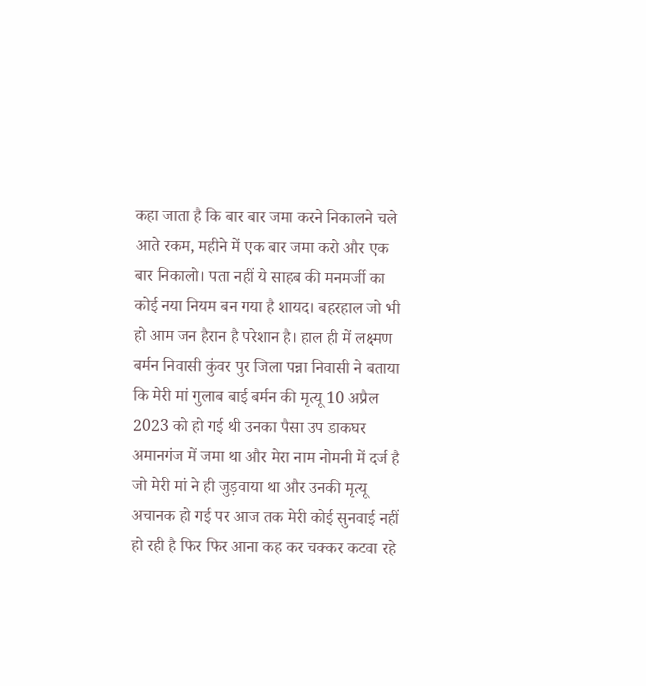कहा जाता है कि बार बार जमा करने निकालने चले आते रकम, महीने में एक बार जमा करो और एक बार निकालो। पता नहीं ये साहब की मनमर्जी का कोई नया नियम बन गया है शायद। बहरहाल जो भी हो आम जन हैरान है परेशान है। हाल ही में लक्ष्मण बर्मन निवासी कुंवर पुर जिला पन्ना निवासी ने बताया कि मेरी मां गुलाब बाई बर्मन की मृत्यू 10 अप्रैल 2023 को हो गई थी उनका पैसा उप डाकघर अमानगंज में जमा था और मेरा नाम नोमनी में दर्ज है जो मेरी मां ने ही जुड़वाया था और उनकी मृत्यू अचानक हो गई पर आज तक मेरी कोई सुनवाई नहीं हो रही है फिर फिर आना कह कर चक्कर कटवा रहे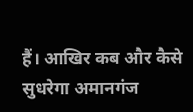हैं। आखिर कब और कैसे सुधरेगा अमानगंज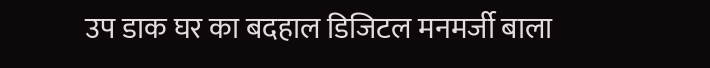उप डाक घर का बदहाल डिजिटल मनमर्जी बाला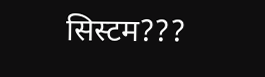सिस्टम???